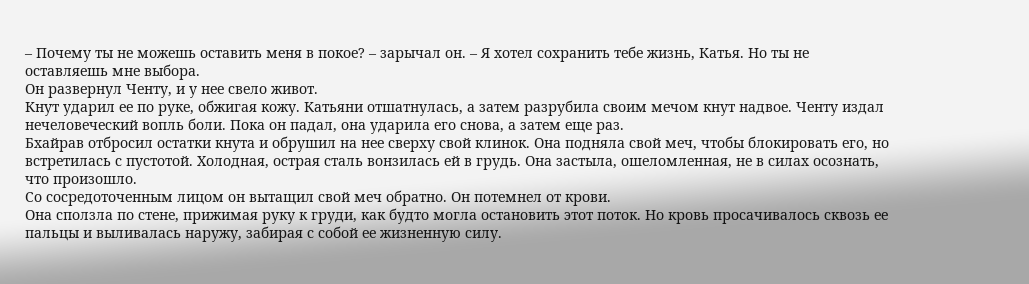– Почему ты не можешь оставить меня в покое? – зарычал он. – Я хотел сохранить тебе жизнь, Катья. Но ты не оставляешь мне выбора.
Он развернул Ченту, и у нее свело живот.
Кнут ударил ее по руке, обжигая кожу. Катьяни отшатнулась, а затем разрубила своим мечом кнут надвое. Ченту издал нечеловеческий вопль боли. Пока он падал, она ударила его снова, а затем еще раз.
Бхайрав отбросил остатки кнута и обрушил на нее сверху свой клинок. Она подняла свой меч, чтобы блокировать его, но встретилась с пустотой. Холодная, острая сталь вонзилась ей в грудь. Она застыла, ошеломленная, не в силах осознать, что произошло.
Со сосредоточенным лицом он вытащил свой меч обратно. Он потемнел от крови.
Она сползла по стене, прижимая руку к груди, как будто могла остановить этот поток. Но кровь просачивалось сквозь ее пальцы и выливалась наружу, забирая с собой ее жизненную силу.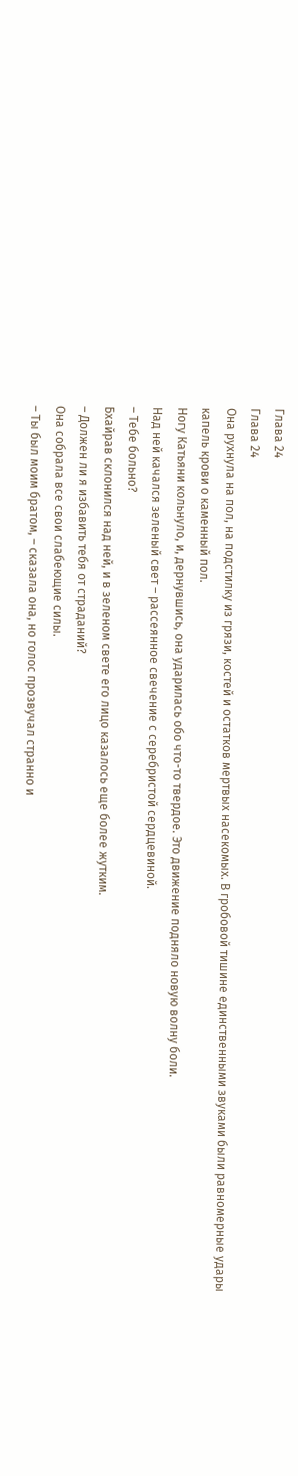Глава 24
Глава 24
Она рухнула на пол, на подстилку из грязи, костей и остатков мертвых насекомых. В гробовой тишине единственными звуками были равномерные удары капель крови о каменный пол.
Ногу Катьяни кольнуло, и, дернувшись, она ударилась обо что-то твердое. Это движение подняло новую волну боли.
Над ней качался зеленый свет – рассеянное свечение с серебристой сердцевиной.
– Тебе больно?
Бхайрав склонился над ней, и в зеленом свете его лицо казалось еще более жутким.
– Должен ли я избавить тебя от страданий?
Она собрала все свои слабеющие силы.
– Ты был моим братом, – сказала она, но голос прозвучал странно и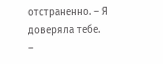отстраненно. – Я доверяла тебе.
–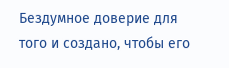Бездумное доверие для того и создано, чтобы его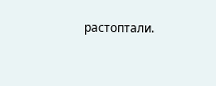растоптали.